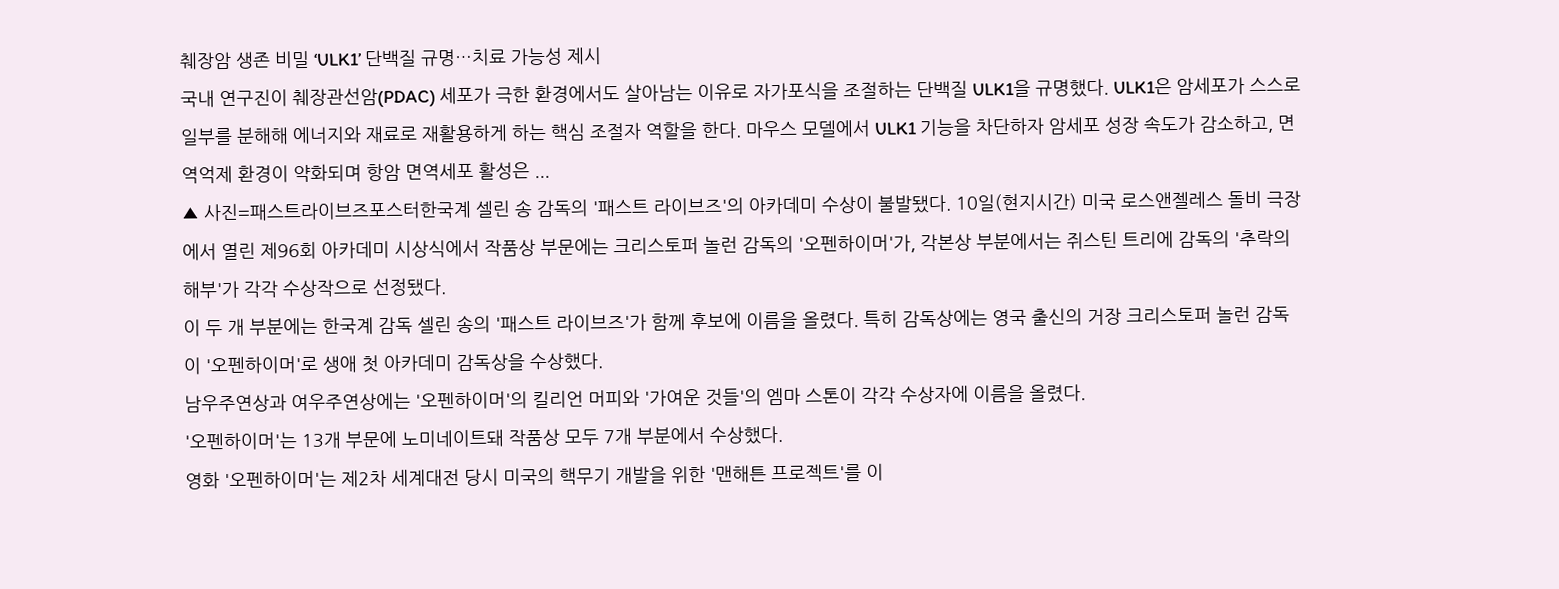췌장암 생존 비밀 ‘ULK1’ 단백질 규명…치료 가능성 제시
국내 연구진이 췌장관선암(PDAC) 세포가 극한 환경에서도 살아남는 이유로 자가포식을 조절하는 단백질 ULK1을 규명했다. ULK1은 암세포가 스스로 일부를 분해해 에너지와 재료로 재활용하게 하는 핵심 조절자 역할을 한다. 마우스 모델에서 ULK1 기능을 차단하자 암세포 성장 속도가 감소하고, 면역억제 환경이 약화되며 항암 면역세포 활성은 ...
▲ 사진=패스트라이브즈포스터한국계 셀린 송 감독의 '패스트 라이브즈'의 아카데미 수상이 불발됐다. 10일(현지시간) 미국 로스앤젤레스 돌비 극장에서 열린 제96회 아카데미 시상식에서 작품상 부문에는 크리스토퍼 놀런 감독의 '오펜하이머'가, 각본상 부분에서는 쥐스틴 트리에 감독의 '추락의 해부'가 각각 수상작으로 선정됐다.
이 두 개 부분에는 한국계 감독 셀린 송의 '패스트 라이브즈'가 함께 후보에 이름을 올렸다. 특히 감독상에는 영국 출신의 거장 크리스토퍼 놀런 감독이 '오펜하이머'로 생애 첫 아카데미 감독상을 수상했다.
남우주연상과 여우주연상에는 '오펜하이머'의 킬리언 머피와 '가여운 것들'의 엠마 스톤이 각각 수상자에 이름을 올렸다.
'오펜하이머'는 13개 부문에 노미네이트돼 작품상 모두 7개 부분에서 수상했다.
영화 '오펜하이머'는 제2차 세계대전 당시 미국의 핵무기 개발을 위한 '맨해튼 프로젝트'를 이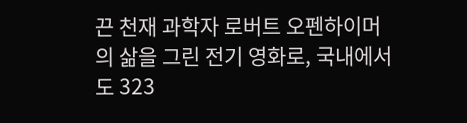끈 천재 과학자 로버트 오펜하이머의 삶을 그린 전기 영화로, 국내에서도 323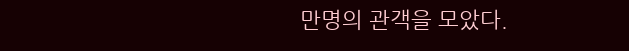만명의 관객을 모았다.